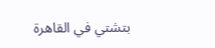بتشتي في القاهرة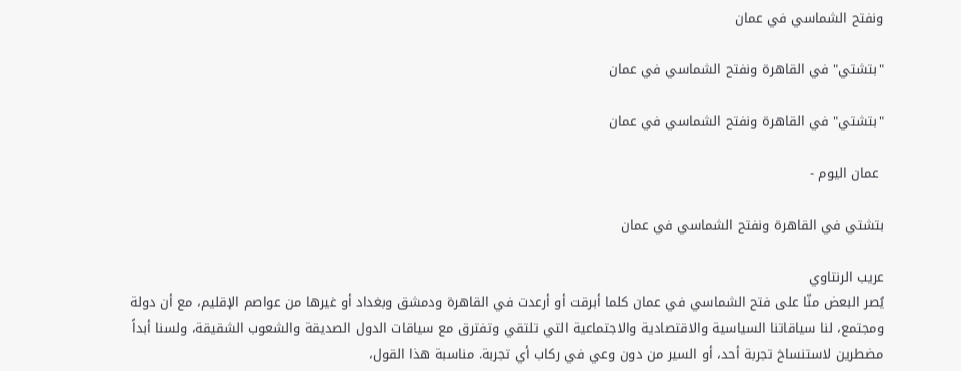ونفتح الشماسي في عمان

"بتشتي" في القاهرة ونفتح الشماسي في عمان

"بتشتي" في القاهرة ونفتح الشماسي في عمان

 عمان اليوم -

بتشتي في القاهرة ونفتح الشماسي في عمان

عريب الرنتاوي
يُصر البعض منّا على فتح الشماسي في عمان كلما أبرقت أو أرعدت في القاهرة ودمشق وبغداد أو غيرها من عواصم الإقليم، مع أن دولة ومجتمع، لنا سياقاتنا السياسية والاقتصادية والاجتماعية التي تلتقي وتفترق مع سياقات الدول الصديقة والشعوب الشقيقة، ولسنا أبداً مضطرين لاستنساخ تجربة أحد، أو السير من دون وعي في ركاب أي تجربة. مناسبة هذا القول،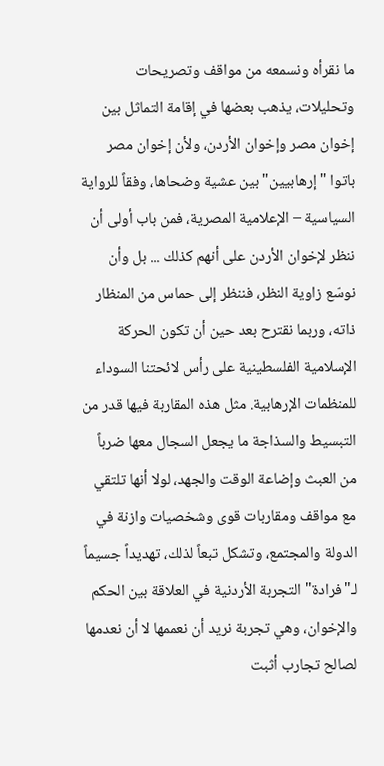ما نقرأه ونسمعه من مواقف وتصريحات وتحليلات، يذهب بعضها في إقامة التماثل بين إخوان مصر وإخوان الأردن، ولأن إخوان مصر باتوا "إرهابيين" بين عشية وضحاها، وفقاً للرواية السياسية – الإعلامية المصرية، فمن باب أولى أن ننظر لإخوان الأردن على أنهم كذلك ... بل وأن نوسّع زاوية النظر، فننظر إلى حماس من المنظار ذاته، وربما نقترح بعد حين أن تكون الحركة الإسلامية الفلسطينية على رأس لائحتنا السوداء للمنظمات الإرهابية. مثل هذه المقاربة فيها قدر من التبسيط والسذاجة ما يجعل السجال معها ضرباً من العبث وإضاعة الوقت والجهد، لولا أنها تلتقي مع مواقف ومقاربات قوى وشخصيات وازنة في الدولة والمجتمع، وتشكل تبعاً لذلك، تهديداً جسيماً لـ"فرادة" التجربة الأردنية في العلاقة بين الحكم والإخوان، وهي تجربة نريد أن نعممها لا أن نعدمها لصالح تجارب أثبت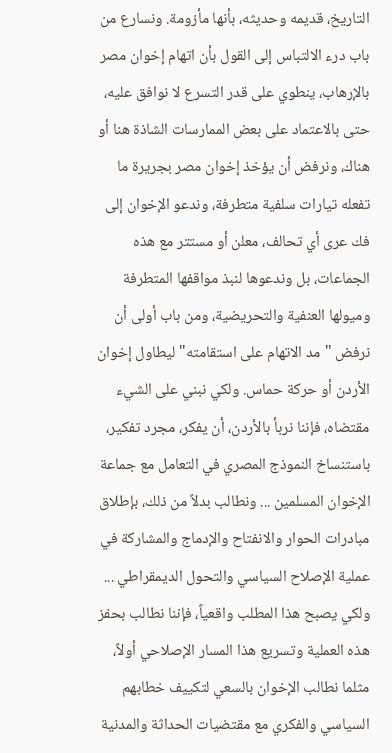التاريخ، قديمه وحديثه، بأنها مأزومة. ونسارع من باب درء الالتباس إلى القول بأن اتهام إخوان مصر بالإرهاب، ينطوي على قدر التسرع لا نوافق عليه، حتى بالاعتماد على بعض الممارسات الشاذة هنا أو هناك، ونرفض أن يؤخذ إخوان مصر بجريرة ما تفعله تيارات سلفية متطرفة، وندعو الإخوان إلى فك عرى أي تحالف، معلن أو مستتر مع هذه الجماعات، بل وندعوها لنبذ مواقفها المتطرفة وميولها العنفية والتحريضية، ومن باب أولى أن نرفض "مد الاتهام على استقامته" ليطاول إخوان الأردن أو حركة حماس. ولكي نبني على الشيء مقتضاه، فإننا نربأ بالأردن، أن يفكر، مجرد تفكير، باستنساخ النموذج المصري في التعامل مع جماعة الإخوان المسلمين ... ونطالب بدلاً من ذلك، بإطلاق مبادرات الحوار والانفتاح والإدماج والمشاركة في عملية الإصلاح السياسي والتحول الديمقراطي ... ولكي يصبح هذا المطلب واقعياً، فإننا نطالب بحفز هذه العملية وتسريع هذا المسار الإصلاحي أولاً، مثلما نطالب الإخوان بالسعي لتكييف خطابهم السياسي والفكري مع مقتضيات الحداثة والمدنية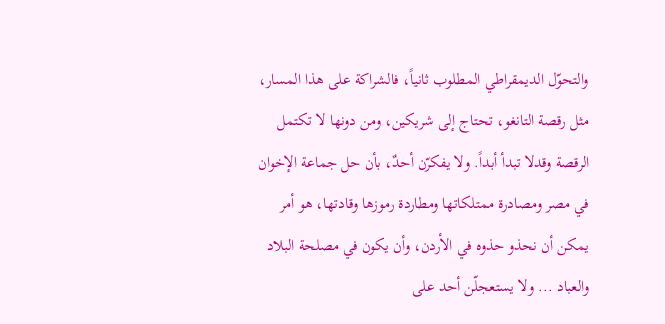والتحوّل الديمقراطي المطلوب ثانياً، فالشراكة على هذا المسار، مثل رقصة التانغو، تحتاج إلى شريكين، ومن دونها لا تكتمل الرقصة وقدلا تبدأ أبداً. ولا يفكرّن أحدٌ، بأن حل جماعة الإخوان في مصر ومصادرة ممتلكاتها ومطاردة رموزها وقادتها، هو أمر يمكن أن نحذو حذوه في الأردن، وأن يكون في مصلحة البلاد والعباد ... ولا يستعجلّن أحد على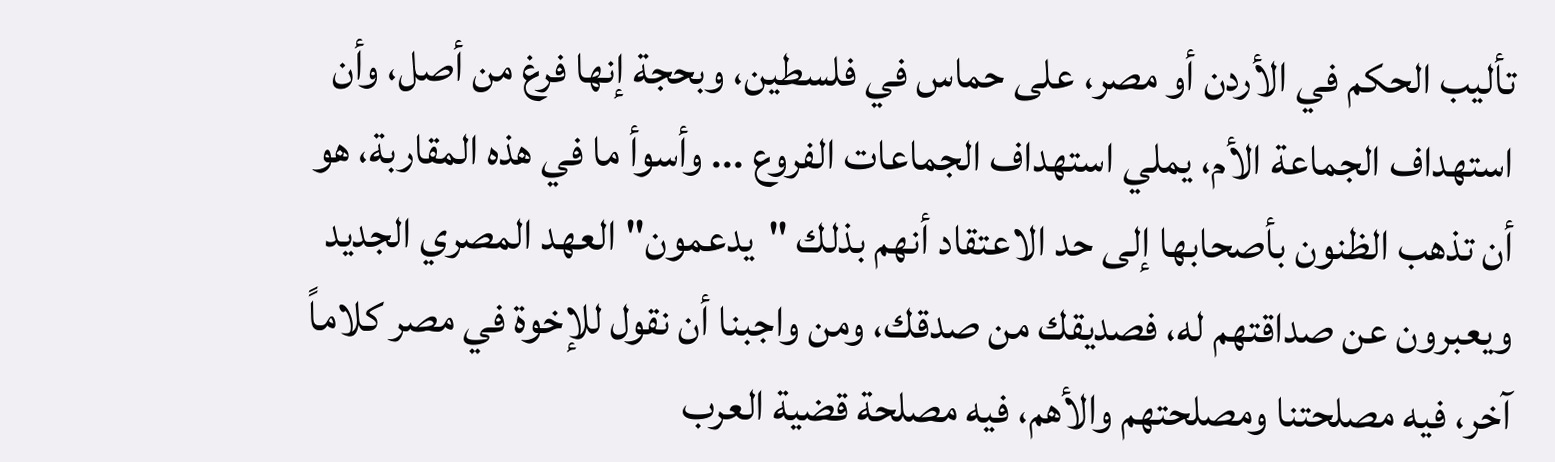تأليب الحكم في الأردن أو مصر، على حماس في فلسطين، وبحجة إنها فرغ من أصل، وأن استهداف الجماعة الأم، يملي استهداف الجماعات الفروع ... وأسوأ ما في هذه المقاربة، هو أن تذهب الظنون بأصحابها إلى حد الاعتقاد أنهم بذلك "يدعمون" العهد المصري الجديد ويعبرون عن صداقتهم له، فصديقك من صدقك، ومن واجبنا أن نقول للإخوة في مصر كلاماً آخر، فيه مصلحتنا ومصلحتهم والأهم، فيه مصلحة قضية العرب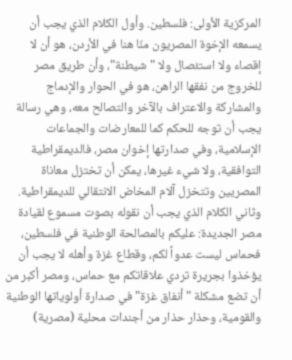المركزية الأولى: فلسطين. وأول الكلام الذي يجب أن يسمعه الإخوة المصريون منّا هنا في الأردن، هو أن لا إقصاء ولا استئصال ولا "شيطنة"، وأن طريق مصر للخروج من نفقها الراهن، هو في الحوار والإدماج والمشاركة والاعتراف بالآخر والتصالح معه، وهي رسالة يجب أن توجه للحكم كما للمعارضات والجماعات الإسلامية، وفي صدارتها إخوان مصر، فالديمقراطية التوافقية، ولا شيء غيرها، يمكن أن تختزل معاناة المصريين وتتخزل آلام المخاض الانتقالي للديمقراطية. وثاني الكلام الذي يجب أن نقوله بصوت مسموع لقيادة مصر الجديدة: عليكم بالمصالحة الوطنية في فلسطين، فحماس ليست عدواً لكم، وقطاع غزة وأهله لا يجب أن يؤخذوا بجريرة تردي علاقاتكم مع حماس، ومصر أكبر من أن تضع مشكلة "أنفاق غزة" في صدارة أولوياتها الوطنية والقومية، وحذار حذار من أجندات محلية (مصرية)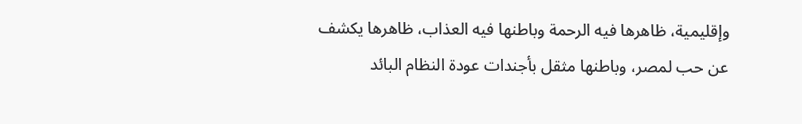وإقليمية، ظاهرها فيه الرحمة وباطنها فيه العذاب، ظاهرها يكشف عن حب لمصر، وباطنها مثقل بأجندات عودة النظام البائد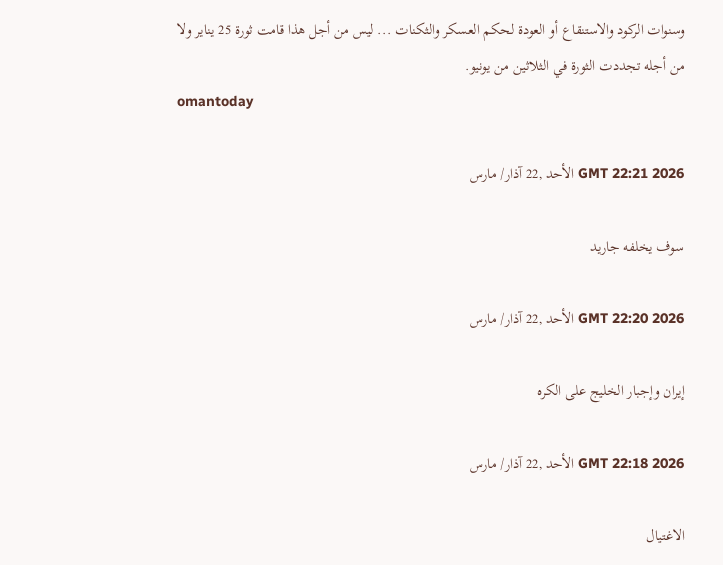وسنوات الركود والاستنقاع أو العودة لحكم العسكر والثكنات ... ليس من أجل هذا قامت ثورة 25 يناير ولا من أجله تجددت الثورة في الثلاثين من يونيو.
omantoday

GMT 22:21 2026 الأحد ,22 آذار/ مارس

سوف يخلفه جاريد

GMT 22:20 2026 الأحد ,22 آذار/ مارس

إيران وإجبار الخليج على الكره

GMT 22:18 2026 الأحد ,22 آذار/ مارس

الاغتيال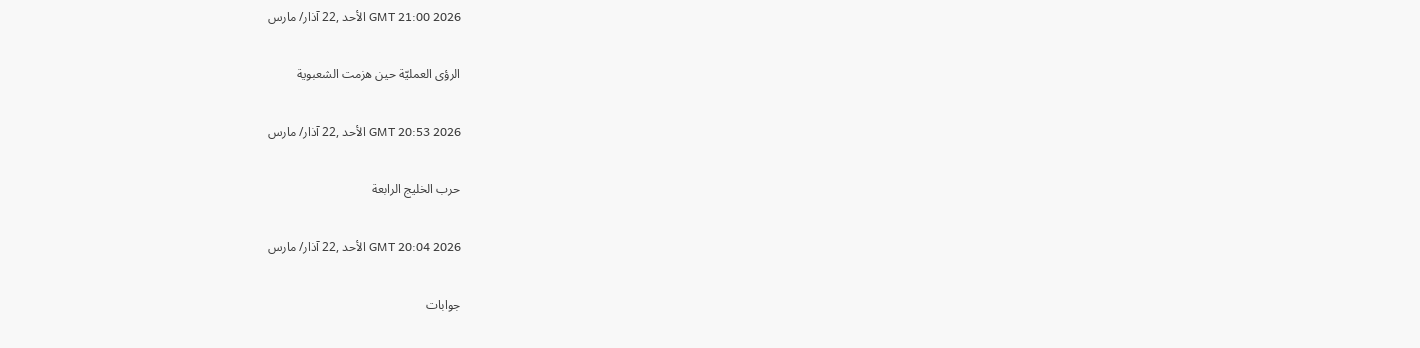GMT 21:00 2026 الأحد ,22 آذار/ مارس

الرؤى العمليّة حين هزمت الشعبوية

GMT 20:53 2026 الأحد ,22 آذار/ مارس

حرب الخليج الرابعة

GMT 20:04 2026 الأحد ,22 آذار/ مارس

جوابات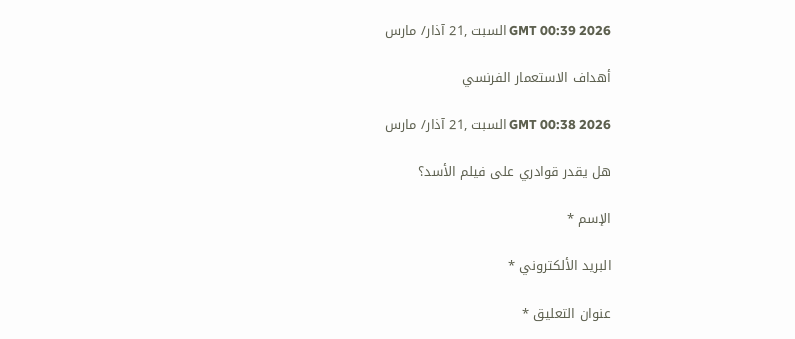GMT 00:39 2026 السبت ,21 آذار/ مارس

أهداف الاستعمار الفرنسي

GMT 00:38 2026 السبت ,21 آذار/ مارس

هل يقدر قوادري على فيلم الأسد؟

الإسم *

البريد الألكتروني *

عنوان التعليق *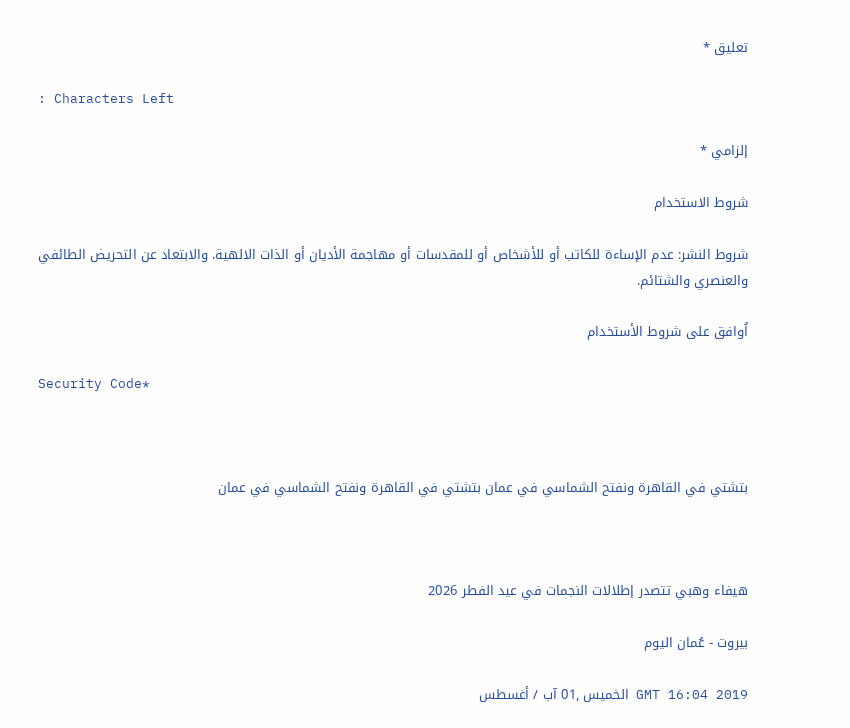تعليق *

: Characters Left

إلزامي *

شروط الاستخدام

شروط النشر: عدم الإساءة للكاتب أو للأشخاص أو للمقدسات أو مهاجمة الأديان أو الذات الالهية. والابتعاد عن التحريض الطائفي والعنصري والشتائم.

اُوافق على شروط الأستخدام

Security Code*



بتشتي في القاهرة ونفتح الشماسي في عمان بتشتي في القاهرة ونفتح الشماسي في عمان



هيفاء وهبي تتصدر إطلالات النجمات في عيد الفطر 2026

بيروت - عُمان اليوم

GMT 16:04 2019 الخميس ,01 آب / أغسطس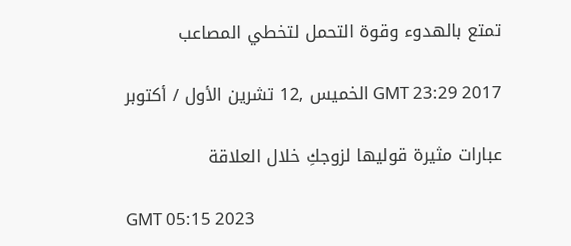تمتع بالهدوء وقوة التحمل لتخطي المصاعب

GMT 23:29 2017 الخميس ,12 تشرين الأول / أكتوبر

عبارات مثيرة قوليها لزوجكِ خلال العلاقة

GMT 05:15 2023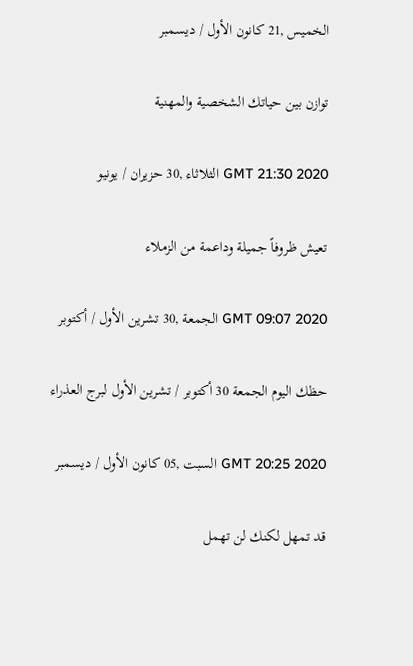الخميس ,21 كانون الأول / ديسمبر

توازن بين حياتك الشخصية والمهنية

GMT 21:30 2020 الثلاثاء ,30 حزيران / يونيو

تعيش ظروفاً جميلة وداعمة من الزملاء

GMT 09:07 2020 الجمعة ,30 تشرين الأول / أكتوبر

حظك اليوم الجمعة 30 أكتوبر / تشرين الأول لبرج العذراء

GMT 20:25 2020 السبت ,05 كانون الأول / ديسمبر

قد تمهل لكنك لن تهمل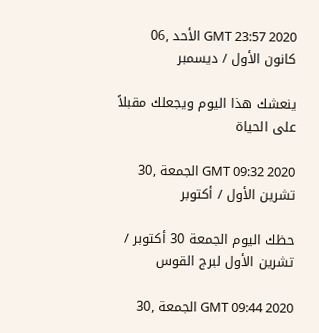GMT 23:57 2020 الأحد ,06 كانون الأول / ديسمبر

ينعشك هذا اليوم ويجعلك مقبلاً على الحياة

GMT 09:32 2020 الجمعة ,30 تشرين الأول / أكتوبر

حظك اليوم الجمعة 30 أكتوبر / تشرين الأول لبرج القوس

GMT 09:44 2020 الجمعة ,30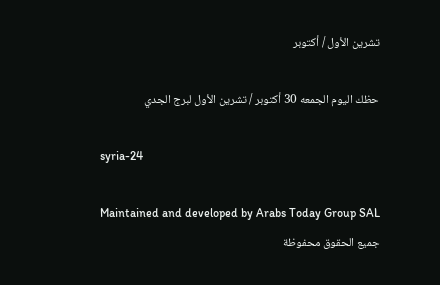تشرين الأول / أكتوبر

حظك اليوم الجمعه 30 أكتوبر / تشرين الأول لبرج الجدي

syria-24

Maintained and developed by Arabs Today Group SAL
جميع الحقوق محفوظة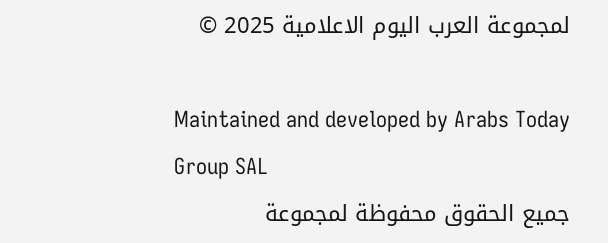لمجموعة العرب اليوم الاعلامية 2025 ©

Maintained and developed by Arabs Today Group SAL
جميع الحقوق محفوظة لمجموعة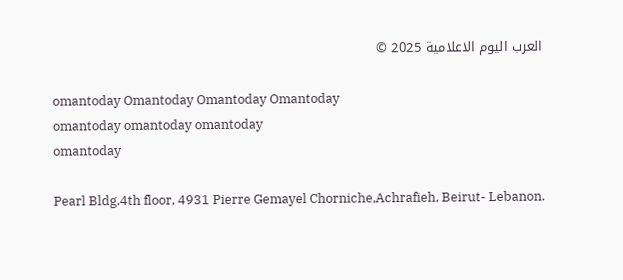العرب اليوم الاعلامية 2025 ©

omantoday Omantoday Omantoday Omantoday
omantoday omantoday omantoday
omantoday

Pearl Bldg.4th floor, 4931 Pierre Gemayel Chorniche,Achrafieh, Beirut- Lebanon.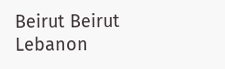Beirut Beirut Lebanon